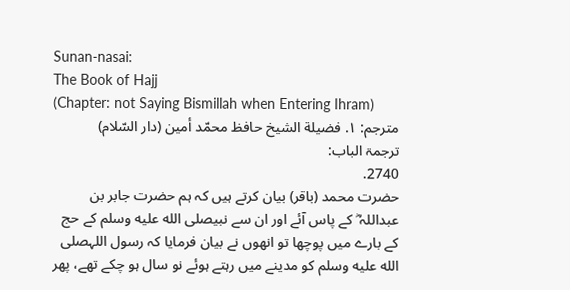Sunan-nasai:
The Book of Hajj
(Chapter: not Saying Bismillah when Entering Ihram)
مترجم: ١. فضيلة الشيخ حافظ محمّد أمين (دار السّلام)
ترجمۃ الباب:
2740.
حضرت محمد (باقر) بیان کرتے ہیں کہ ہم حضرت جابر بن عبداللہ ؓ کے پاس آئے اور ان سے نبیصلى الله عليه وسلم کے حج کے بارے میں پوچھا تو انھوں نے بیان فرمایا کہ رسول اللہصلى الله عليه وسلم کو مدینے میں رہتے ہوئے نو سال ہو چکے تھے، پھر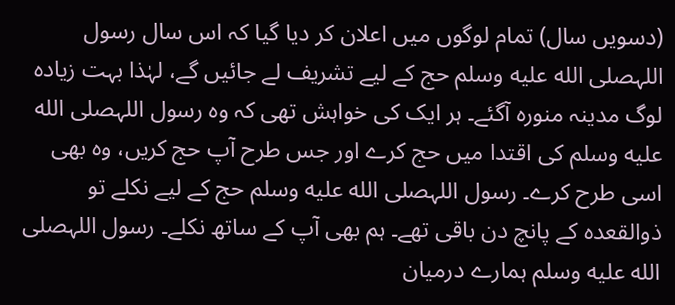(دسویں سال) تمام لوگوں میں اعلان کر دیا گیا کہ اس سال رسول اللہصلى الله عليه وسلم حج کے لیے تشریف لے جائیں گے، لہٰذا بہت زیادہ لوگ مدینہ منورہ آگئے۔ ہر ایک کی خواہش تھی کہ وہ رسول اللہصلى الله عليه وسلم کی اقتدا میں حج کرے اور جس طرح آپ حج کریں، وہ بھی اسی طرح کرے۔ رسول اللہصلى الله عليه وسلم حج کے لیے نکلے تو ذوالقعدہ کے پانچ دن باقی تھے۔ ہم بھی آپ کے ساتھ نکلے۔ رسول اللہصلى الله عليه وسلم ہمارے درمیان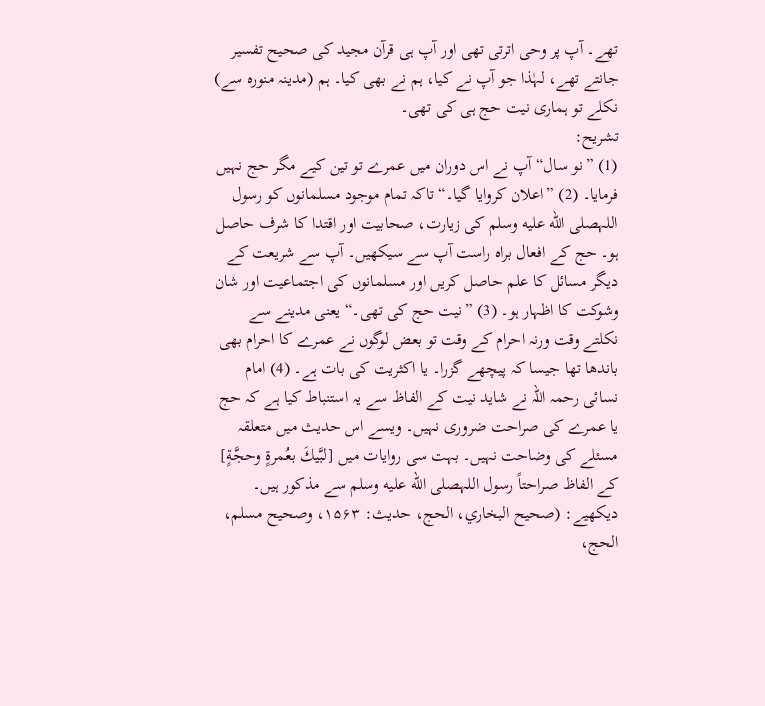تھے۔ آپ پر وحی اترتی تھی اور آپ ہی قرآن مجید کی صحیح تفسیر جانتے تھے، لہٰذا جو آپ نے کیا، ہم نے بھی کیا۔ ہم (مدینہ منورہ سے) نکلے تو ہماری نیت حج ہی کی تھی۔
تشریح:
(1) ”نو سال“ آپ نے اس دوران میں عمرے تو تین کیے مگر حج نہیں فرمایا۔ (2) ”اعلان کروایا گیا۔“ تاکہ تمام موجود مسلمانوں کو رسول اللہصلى الله عليه وسلم کی زیارت، صحابیت اور اقتدا کا شرف حاصل ہو۔ حج کے افعال براہ راست آپ سے سیکھیں۔ آپ سے شریعت کے دیگر مسائل کا علم حاصل کریں اور مسلمانوں کی اجتماعیت اور شان وشوکت کا اظہار ہو۔ (3) ”نیت حج کی تھی۔“ یعنی مدینے سے نکلتے وقت ورنہ احرام کے وقت تو بعض لوگوں نے عمرے کا احرام بھی باندھا تھا جیسا کہ پیچھے گزرا۔ یا اکثریت کی بات ہے۔ (4) امام نسائی رحمہ اللہ نے شاید نیت کے الفاظ سے یہ استنباط کیا ہے کہ حج یا عمرے کی صراحت ضروری نہیں۔ ویسے اس حدیث میں متعلقہ مسئلے کی وضاحت نہیں۔ بہت سی روایات میں [لبَّيكَ بعُمرةٍ وحجَّةٍ] کے الفاظ صراحتاً رسول اللہصلى الله عليه وسلم سے مذکور ہیں۔ دیکھیے: (صحیح البخاري، الحج، حدیث: ۱۵۶۳، وصحیح مسلم، الحج،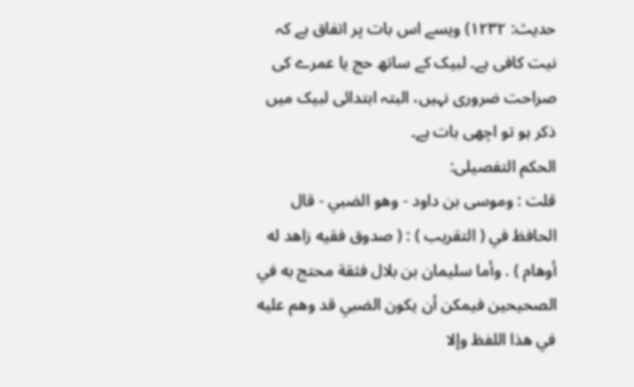حدیث: ۱۲۳۲) ویسے اس بات پر اتفاق ہے کہ نیت کافی ہے۔ لبیک کے ساتھ حج یا عمرے کی صراحت ضروری نہیں، البتہ ابتدائی لبیک میں ذکر ہو تو اچھی بات ہے۔
الحکم التفصیلی:
قلت : وموسى بن داود - وهو الضبي - قال الحافظ في ( التقريب ) : ( صدوق فقيه زاهد له أوهام ) . وأما سليمان بن بلال فثقة محتج به في الصحيحين فيمكن أن يكون الضبي قد وهم عليه في هذا اللفظ وإلا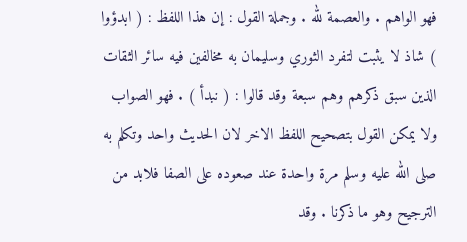فهو الواهم . والعصمة لله . وجملة القول : إن هذا اللفظ : ( ابدؤوا ) شاذ لا يثبت لتفرد الثوري وسليمان به مخالفين فيه سائر الثقات الذين سبق ذكرهم وهم سبعة وقد قالوا : ( نبدأ ) . فهو الصواب ولا يمكن القول بتصحيح اللفظ الاخر لان الحديث واحد وتكلم به صلى الله عليه وسلم مرة واحدة عند صعوده على الصفا فلابد من الترجيح وهو ما ذكرنا . وقد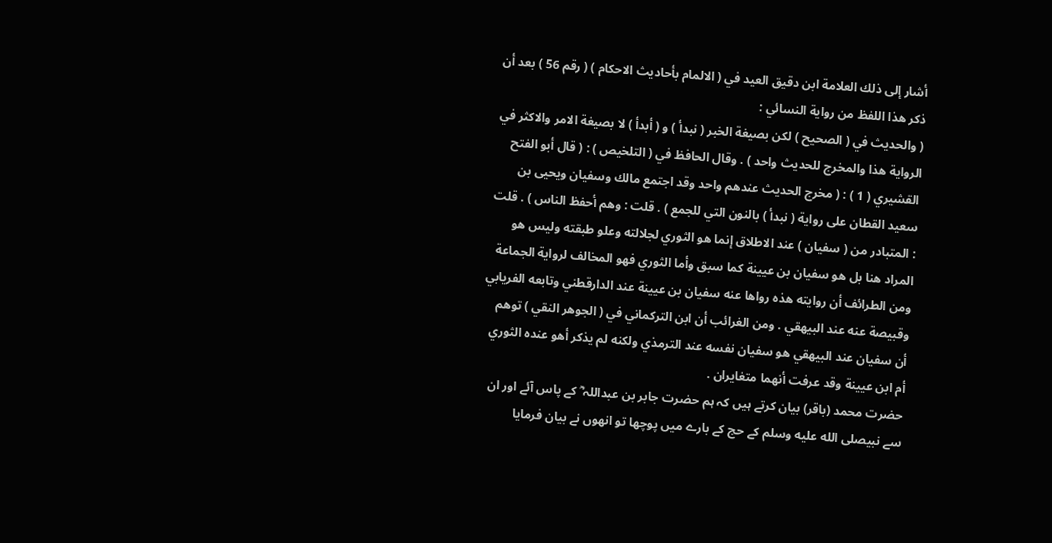أشار إلى ذلك العلامة ابن دقيق العيد في ( الالمام بأحاديث الاحكام ) ( رقم 56 ) بعد أن ذكر هذا اللفظ من رواية النسائي :
( والحديث في ( الصحيح ) لكن بصيغة الخبر ( نبدأ ) و ( أبدأ ) لا بصيغة الامر والاكثر في الرواية هذا والمخرج للحديث واحد ) . وقال الحافظ في ( التلخيص ) : ( قال أبو الفتح القشيري ( 1 ) : ( مخرج الحديث عندهم واحد وقد اجتمع مالك وسفيان ويحيى بن سعيد القطان على رواية ( نبدأ ) بالنون التي للجمع ) . قلت : وهم أحفظ الناس ) . قلت : المتبادر من ( سفيان ) عند الاطلاق إنما هو الثوري لجلالته وعلو طبقته وليس هو المراد هنا بل هو سفيان بن عيينة كما سبق وأما الثوري فهو المخالف لرواية الجماعة ومن الطرائف أن روايته هذه رواها عنه سفيان بن عيينة عند الدارقطني وتابعه الفريابي وقبيصة عنه عند البيهقي . ومن الغرائب أن ابن التركماني في ( الجوهر النقي ) توهم أن سفيان عند البيهقي هو سفيان نفسه عند الترمذي ولكنه لم يذكر أهو عنده الثوري أم ابن عيينة وقد عرفت أنهما متغايران .
حضرت محمد (باقر) بیان کرتے ہیں کہ ہم حضرت جابر بن عبداللہ ؓ کے پاس آئے اور ان سے نبیصلى الله عليه وسلم کے حج کے بارے میں پوچھا تو انھوں نے بیان فرمایا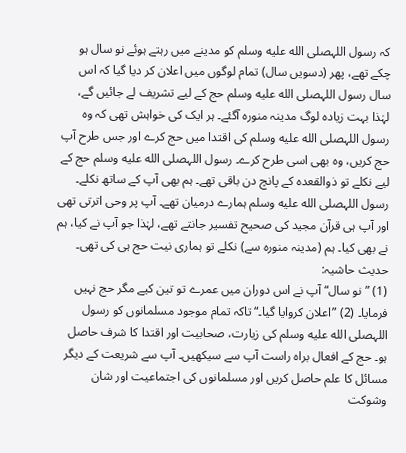کہ رسول اللہصلى الله عليه وسلم کو مدینے میں رہتے ہوئے نو سال ہو چکے تھے، پھر (دسویں سال) تمام لوگوں میں اعلان کر دیا گیا کہ اس سال رسول اللہصلى الله عليه وسلم حج کے لیے تشریف لے جائیں گے، لہٰذا بہت زیادہ لوگ مدینہ منورہ آگئے۔ ہر ایک کی خواہش تھی کہ وہ رسول اللہصلى الله عليه وسلم کی اقتدا میں حج کرے اور جس طرح آپ حج کریں، وہ بھی اسی طرح کرے۔ رسول اللہصلى الله عليه وسلم حج کے لیے نکلے تو ذوالقعدہ کے پانچ دن باقی تھے۔ ہم بھی آپ کے ساتھ نکلے۔ رسول اللہصلى الله عليه وسلم ہمارے درمیان تھے۔ آپ پر وحی اترتی تھی اور آپ ہی قرآن مجید کی صحیح تفسیر جانتے تھے، لہٰذا جو آپ نے کیا، ہم نے بھی کیا۔ ہم (مدینہ منورہ سے) نکلے تو ہماری نیت حج ہی کی تھی۔
حدیث حاشیہ:
(1) ”نو سال“ آپ نے اس دوران میں عمرے تو تین کیے مگر حج نہیں فرمایا۔ (2) ”اعلان کروایا گیا۔“ تاکہ تمام موجود مسلمانوں کو رسول اللہصلى الله عليه وسلم کی زیارت، صحابیت اور اقتدا کا شرف حاصل ہو۔ حج کے افعال براہ راست آپ سے سیکھیں۔ آپ سے شریعت کے دیگر مسائل کا علم حاصل کریں اور مسلمانوں کی اجتماعیت اور شان وشوکت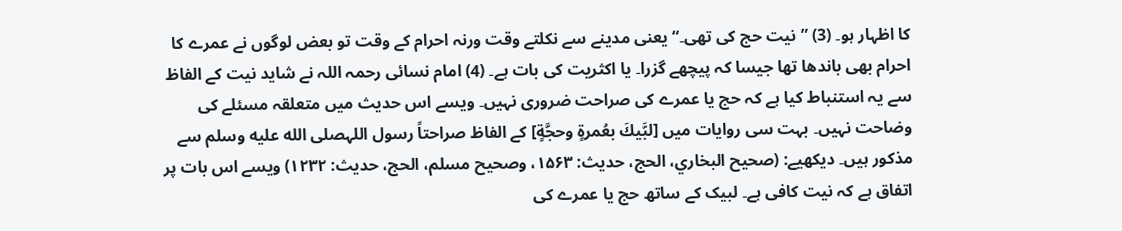کا اظہار ہو۔ (3) ”نیت حج کی تھی۔“ یعنی مدینے سے نکلتے وقت ورنہ احرام کے وقت تو بعض لوگوں نے عمرے کا احرام بھی باندھا تھا جیسا کہ پیچھے گزرا۔ یا اکثریت کی بات ہے۔ (4) امام نسائی رحمہ اللہ نے شاید نیت کے الفاظ سے یہ استنباط کیا ہے کہ حج یا عمرے کی صراحت ضروری نہیں۔ ویسے اس حدیث میں متعلقہ مسئلے کی وضاحت نہیں۔ بہت سی روایات میں [لبَّيكَ بعُمرةٍ وحجَّةٍ] کے الفاظ صراحتاً رسول اللہصلى الله عليه وسلم سے مذکور ہیں۔ دیکھیے: (صحیح البخاري، الحج، حدیث: ۱۵۶۳، وصحیح مسلم، الحج، حدیث: ۱۲۳۲) ویسے اس بات پر اتفاق ہے کہ نیت کافی ہے۔ لبیک کے ساتھ حج یا عمرے کی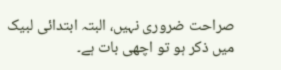صراحت ضروری نہیں، البتہ ابتدائی لبیک میں ذکر ہو تو اچھی بات ہے۔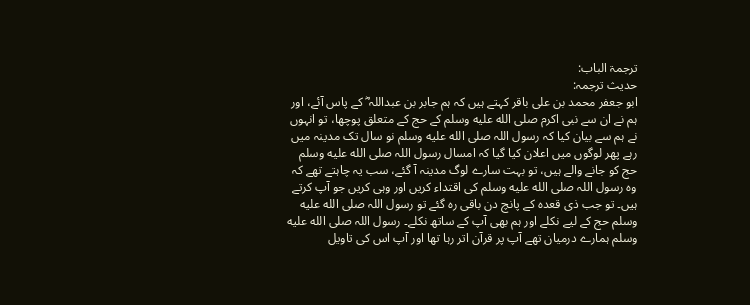ترجمۃ الباب:
حدیث ترجمہ:
ابو جعفر محمد بن علی باقر کہتے ہیں کہ ہم جابر بن عبداللہ ؓ کے پاس آئے، اور ہم نے ان سے نبی اکرم صلى الله عليه وسلم کے حج کے متعلق پوچھا، تو انہوں نے ہم سے بیان کیا کہ رسول اللہ صلى الله عليه وسلم نو سال تک مدینہ میں رہے پھر لوگوں میں اعلان کیا گیا کہ امسال رسول اللہ صلى الله عليه وسلم حج کو جانے والے ہیں، تو بہت سارے لوگ مدینہ آ گئے، سب یہ چاہتے تھے کہ وہ رسول اللہ صلى الله عليه وسلم کی اقتداء کریں اور وہی کریں جو آپ کرتے ہیں۔ تو جب ذی قعدہ کے پانچ دن باقی رہ گئے تو رسول اللہ صلى الله عليه وسلم حج کے لیے نکلے اور ہم بھی آپ کے ساتھ نکلے۔ رسول اللہ صلى الله عليه وسلم ہمارے درمیان تھے آپ پر قرآن اتر رہا تھا اور آپ اس کی تاویل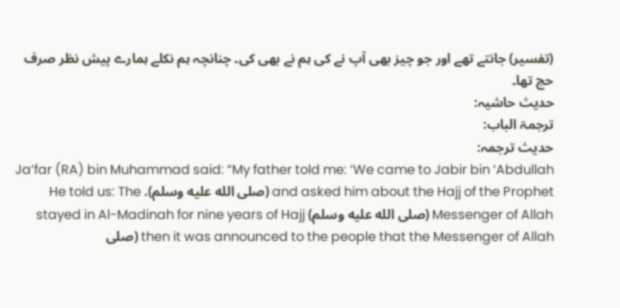(تفسیر) جانتے تھے اور جو چیز بھی آپ نے کی ہم نے بھی کی۔ چنانچہ ہم نکلے ہمارے پیش نظر صرف حج تھا۔
حدیث حاشیہ:
ترجمۃ الباب:
حدیث ترجمہ:
Ja’far (RA) bin Muhammad said: “My father told me: ‘We came to Jabir bin ‘Abdullah and asked him about the Hajj of the Prophet (صلى الله عليه وسلم). He told us: The Messenger of Allah (صلى الله عليه وسلم) stayed in Al-Madinah for nine years of Hajj then it was announced to the people that the Messenger of Allah (صلى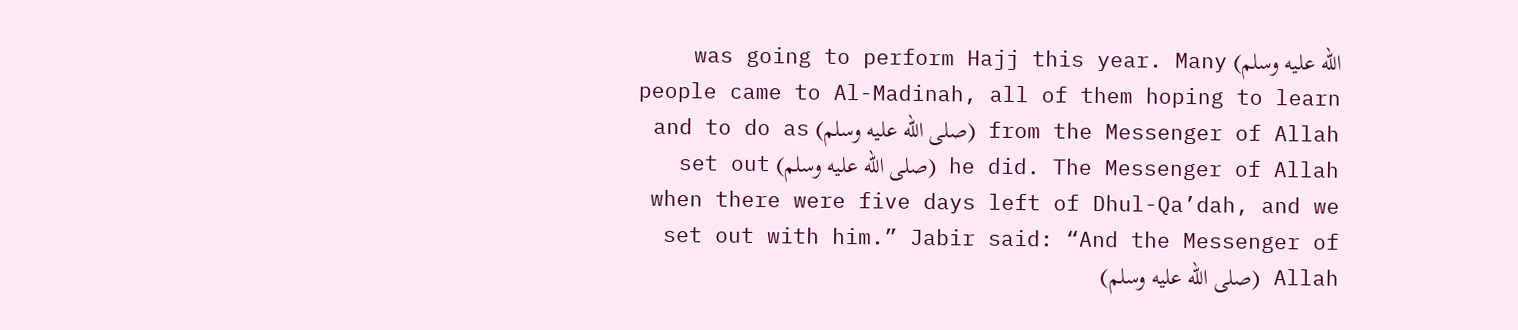الله عليه وسلم) was going to perform Hajj this year. Many people came to Al-Madinah, all of them hoping to learn from the Messenger of Allah (صلى الله عليه وسلم) and to do as he did. The Messenger of Allah (صلى الله عليه وسلم) set out when there were five days left of Dhul-Qa’dah, and we set out with him.” Jabir said: “And the Messenger of Allah (صلى الله عليه وسلم)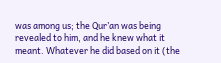was among us; the Qur’an was being revealed to him, and he knew what it meant. Whatever he did based on it (the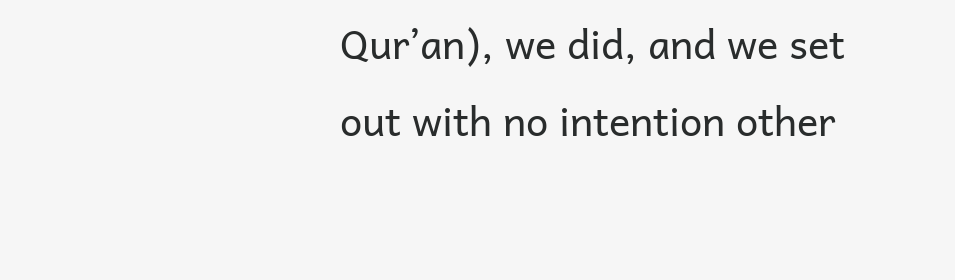Qur’an), we did, and we set out with no intention other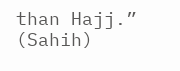than Hajj.” (Sahih)